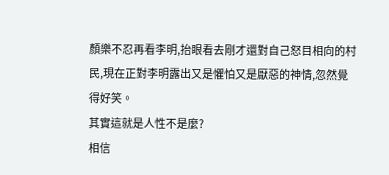顏樂不忍再看李明,抬眼看去剛才還對自己怒目相向的村民,現在正對李明露出又是懼怕又是厭惡的神情,忽然覺得好笑。
其實這就是人性不是麼?
相信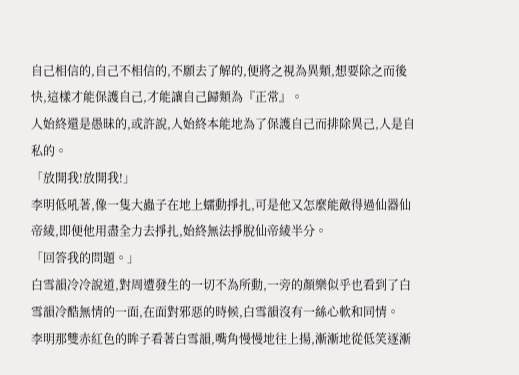自己相信的,自己不相信的,不願去了解的,便將之視為異類,想要除之而後快,這樣才能保護自己,才能讓自己歸類為『正常』。
人始終還是愚昧的,或許說,人始終本能地為了保護自己而排除異己,人是自私的。
「放開我!放開我!」
李明低吼著,像一隻大蟲子在地上蠕動掙扎,可是他又怎麼能敵得過仙器仙帝綾,即便他用盡全力去掙扎,始終無法掙脫仙帝綾半分。
「回答我的問題。」
白雪韻冷冷說道,對周遭發生的一切不為所動,一旁的顏樂似乎也看到了白雪韻冷酷無情的一面,在面對邪惡的時候,白雪韻沒有一絲心軟和同情。
李明那雙赤紅色的眸子看著白雪韻,嘴角慢慢地往上揚,漸漸地從低笑逐漸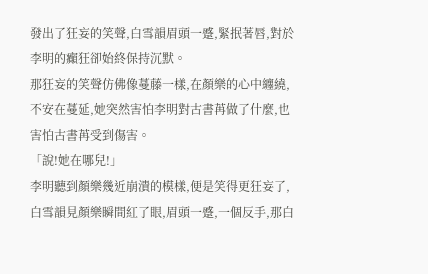發出了狂妄的笑聲,白雪韻眉頭一蹙,緊抿著唇,對於李明的癲狂卻始終保持沉默。
那狂妄的笑聲仿佛像蔓藤一樣,在顏樂的心中纏繞,不安在蔓延,她突然害怕李明對古書苒做了什麼,也害怕古書苒受到傷害。
「說!她在哪兒!」
李明聽到顏樂幾近崩潰的模樣,便是笑得更狂妄了,白雪韻見顏樂瞬間紅了眼,眉頭一蹙,一個反手,那白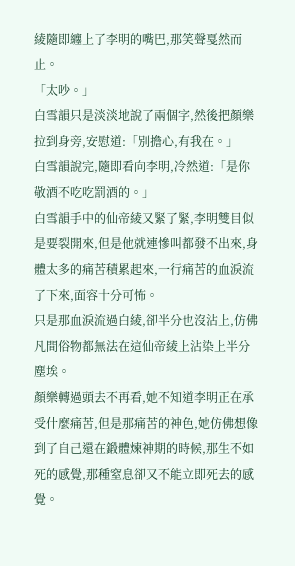綾隨即纏上了李明的嘴巴,那笑聲戛然而止。
「太吵。」
白雪韻只是淡淡地說了兩個字,然後把顏樂拉到身旁,安慰道:「別擔心,有我在。」
白雪韻說完,隨即看向李明,冷然道:「是你敬酒不吃吃罰酒的。」
白雪韻手中的仙帝綾又緊了緊,李明雙目似是要裂開來,但是他就連慘叫都發不出來,身體太多的痛苦積累起來,一行痛苦的血淚流了下來,面容十分可怖。
只是那血淚流過白綾,卻半分也沒沾上,仿佛凡間俗物都無法在這仙帝綾上沾染上半分塵埃。
顏樂轉過頭去不再看,她不知道李明正在承受什麼痛苦,但是那痛苦的神色,她仿佛想像到了自己還在鍛體煉神期的時候,那生不如死的感覺,那種窒息卻又不能立即死去的感覺。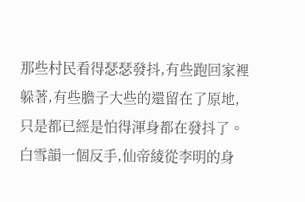那些村民看得瑟瑟發抖,有些跑回家裡躲著,有些膽子大些的還留在了原地,只是都已經是怕得渾身都在發抖了。
白雪韻一個反手,仙帝綾從李明的身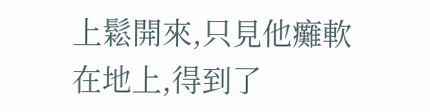上鬆開來,只見他癱軟在地上,得到了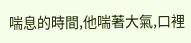喘息的時間,他喘著大氣,口裡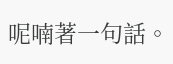呢喃著一句話。